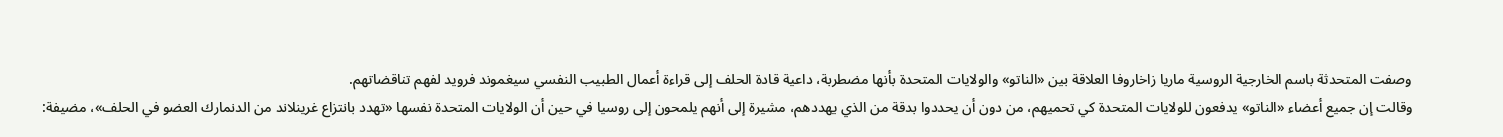وصفت المتحدثة باسم الخارجية الروسية ماريا زاخاروفا العلاقة بين «الناتو» والولايات المتحدة بأنها مضطربة، داعية قادة الحلف إلى قراءة أعمال الطبيب النفسي سيغموند فرويد لفهم تناقضاتهم.
وقالت إن جميع أعضاء «الناتو» يدفعون للولايات المتحدة كي تحميهم، من دون أن يحددوا بدقة من الذي يهددهم، مشيرة إلى أنهم يلمحون إلى روسيا في حين أن الولايات المتحدة نفسها «تهدد بانتزاع غرينلاند من الدنمارك العضو في الحلف»، مضيفة: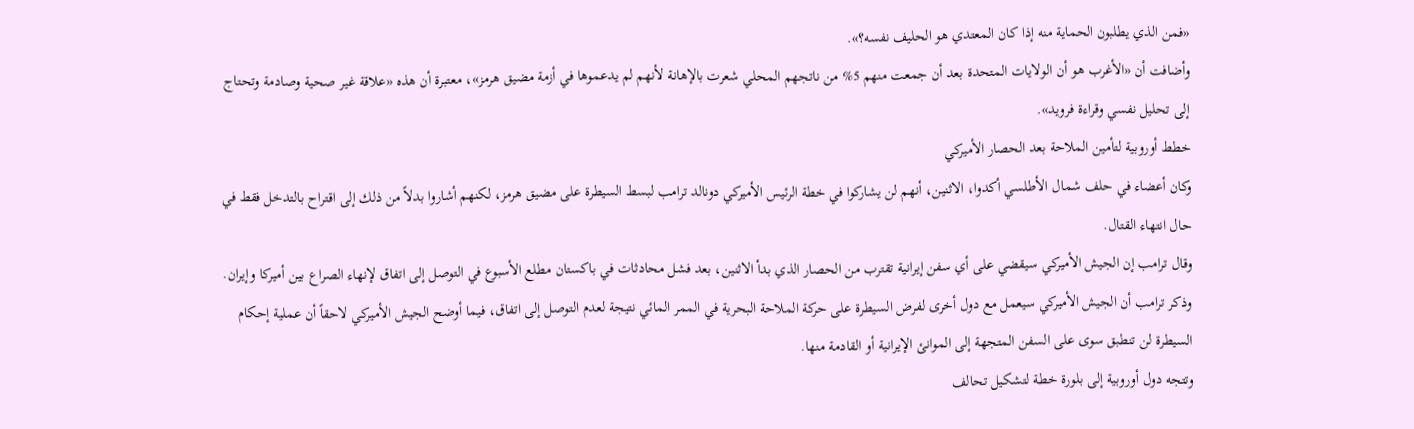«فمن الذي يطلبون الحماية منه إذا كان المعتدي هو الحليف نفسه؟».
وأضافت أن «الأغرب هو أن الولايات المتحدة بعد أن جمعت منهم 5% من ناتجهم المحلي شعرت بالإهانة لأنهم لم يدعموها في أزمة مضيق هرمز»، معتبرة أن هذه «علاقة غير صحية وصادمة وتحتاج إلى تحليل نفسي وقراءة فرويد».
خطط أوروبية لتأمين الملاحة بعد الحصار الأميركي
وكان أعضاء في حلف شمال الأطلسي أكدوا، الاثنين، أنهم لن يشاركوا في خطة الرئيس الأميركي دونالد ترامب لبسط السيطرة على مضيق هرمز، لكنهم أشاروا بدلاً من ذلك إلى اقتراح بالتدخل فقط في حال انتهاء القتال.
وقال ترامب إن الجيش الأميركي سيقضي على أي سفن إيرانية تقترب من الحصار الذي بدأ الاثنين، بعد فشل محادثات في باكستان مطلع الأسبوع في التوصل إلى اتفاق لإنهاء الصراع بين أميركا وإيران.
وذكر ترامب أن الجيش الأميركي سيعمل مع دول أخرى لفرض السيطرة على حركة الملاحة البحرية في الممر المائي نتيجة لعدم التوصل إلى اتفاق، فيما أوضح الجيش الأميركي لاحقاً أن عملية إحكام السيطرة لن تنطبق سوى على السفن المتجهة إلى الموانئ الإيرانية أو القادمة منها.
وتتجه دول أوروبية إلى بلورة خطة لتشكيل تحالف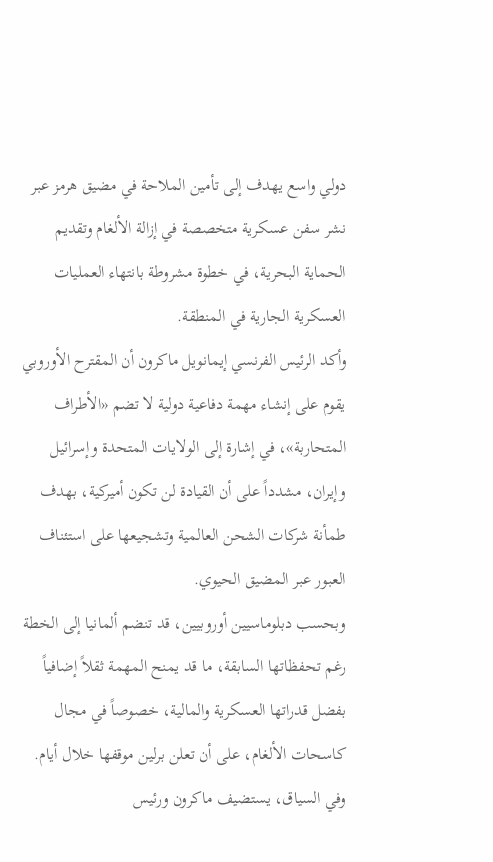دولي واسع يهدف إلى تأمين الملاحة في مضيق هرمز عبر نشر سفن عسكرية متخصصة في إزالة الألغام وتقديم الحماية البحرية، في خطوة مشروطة بانتهاء العمليات العسكرية الجارية في المنطقة.
وأكد الرئيس الفرنسي إيمانويل ماكرون أن المقترح الأوروبي يقوم على إنشاء مهمة دفاعية دولية لا تضم «الأطراف المتحاربة»، في إشارة إلى الولايات المتحدة وإسرائيل وإيران، مشدداً على أن القيادة لن تكون أميركية، بهدف طمأنة شركات الشحن العالمية وتشجيعها على استئناف العبور عبر المضيق الحيوي.
وبحسب دبلوماسيين أوروبيين، قد تنضم ألمانيا إلى الخطة رغم تحفظاتها السابقة، ما قد يمنح المهمة ثقلاً إضافياً بفضل قدراتها العسكرية والمالية، خصوصاً في مجال كاسحات الألغام، على أن تعلن برلين موقفها خلال أيام.
وفي السياق، يستضيف ماكرون ورئيس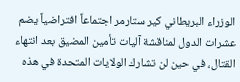الوزراء البريطاني كير ستارمر اجتماعاً افتراضياً يضم عشرات الدول لمناقشة آليات تأمين المضيق بعد انتهاء القتال، في حين لن تشارك الولايات المتحدة في هذه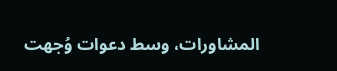المشاورات، وسط دعوات وُجهت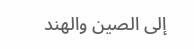إلى الصين والهند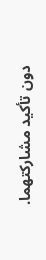دون تأكيد مشاركتهما.